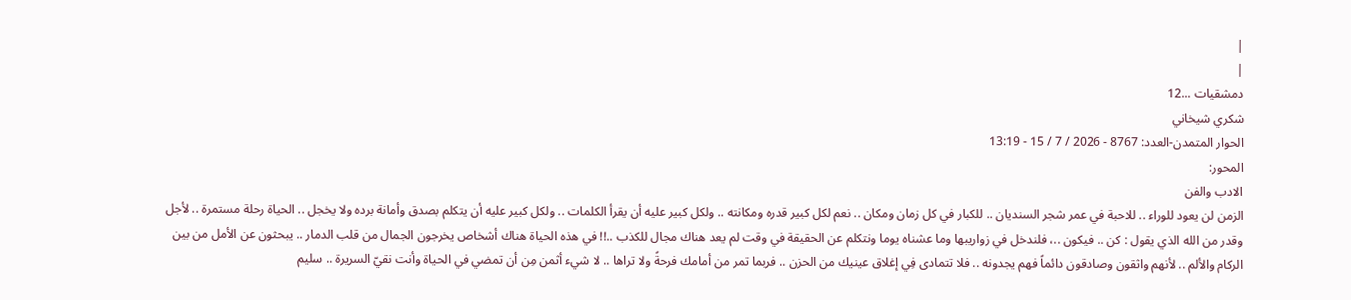|
|
دمشقيات ...12
شكري شيخاني
الحوار المتمدن-العدد: 8767 - 2026 / 7 / 15 - 13:19
المحور:
الادب والفن
الزمن لن يعود للوراء .. للاحبة في عمر شجر السنديان .. للكبار في كل زمان ومكان .. نعم لكل كبير قدره ومكانته .. ولكل كبير عليه أن يقرأ الكلمات .. ولكل كبير عليه أن يتكلم بصدق وأمانة برده ولا يخجل .. الحياة رحلة مستمرة .. لأجل وقدر من الله الذي يقول : كن .. فيكون ..، فلندخل في زواريبها وما عشناه يوما ونتكلم عن الحقيقة في وقت لم يعد هناك مجال للكذب ..!! في هذه الحياة هناك أشخاص يخرجون الجمال من قلب الدمار .. يبحثون عن الأمل من بين الركام والألم .. لأنهم واثقون وصادقون دائماً فهم يجدونه .. فلا تتمادى فِي إغلاق عينيك من الحزن .. فربما تمر من أمامك فرحةً ولا تراها .. لا شيء أثمن مِن أن تمضي في الحياة وأنت نقيّ السريرة .. سليم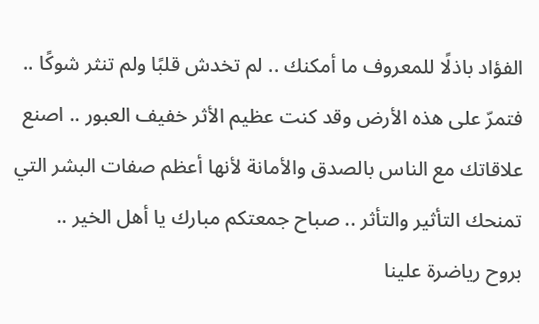الفؤاد باذلًا للمعروف ما أمكنك .. لم تخدش قلبًا ولم تنثر شوكًا .. فتمرّ على هذه الأرض وقد كنت عظيم الأثر خفيف العبور .. اصنع علاقاتك مع الناس بالصدق والأمانة لأنها أعظم صفات البشر التي تمنحك التأثير والتأثر .. صباح جمعتكم مبارك يا أهل الخير ..
بروح رياضرة علينا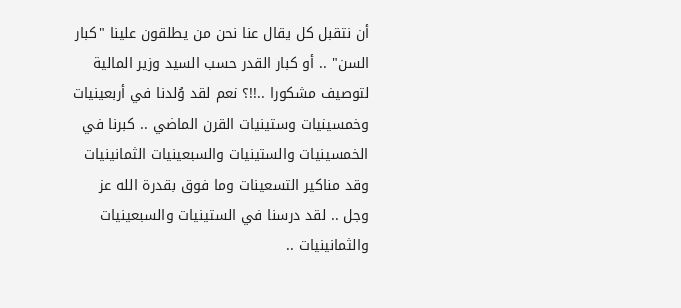أن نتقبل كل يقال عنا نحن من يطلقون علينا "كبار السن" .. أو كبار القدر حسب السيد وزير المالية لتوصيف مشكورا ..!!؟ نعم لقد وُلدنا في أربعينيات وخمسينيات وستينيات القرن الماضي .. كبرنا في الخمسينيات والستينيات والسبعينيات الثمانينيات وقد مناكير التسعينات وما فوق بقدرة الله عز وجل .. لقد درسنا في الستينيات والسبعينيات والثمانينيات ..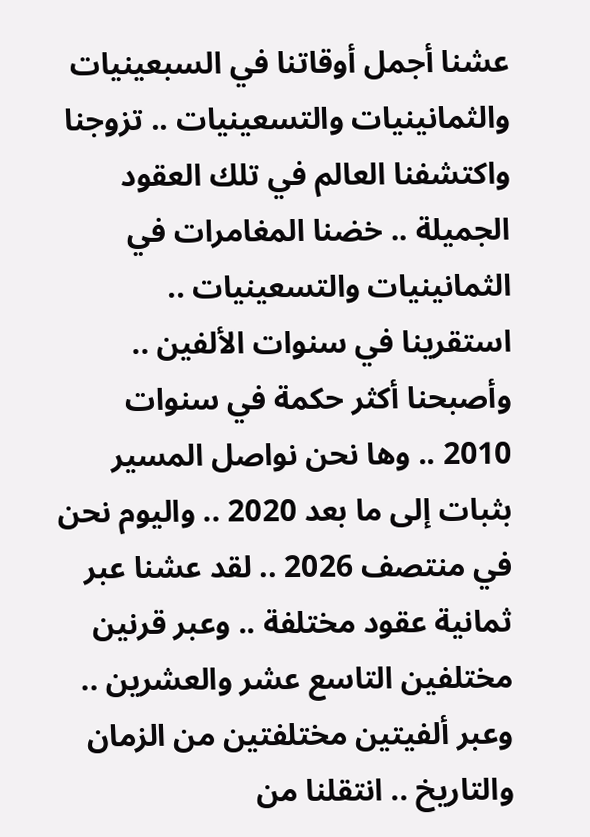عشنا أجمل أوقاتنا في السبعينيات والثمانينيات والتسعينيات .. تزوجنا واكتشفنا العالم في تلك العقود الجميلة .. خضنا المغامرات في الثمانينيات والتسعينيات .. استقرينا في سنوات الألفين .. وأصبحنا أكثر حكمة في سنوات 2010 .. وها نحن نواصل المسير بثبات إلى ما بعد 2020 .. واليوم نحن في منتصف 2026 .. لقد عشنا عبر ثمانية عقود مختلفة .. وعبر قرنين مختلفين التاسع عشر والعشرين .. وعبر ألفيتين مختلفتين من الزمان والتاريخ .. انتقلنا من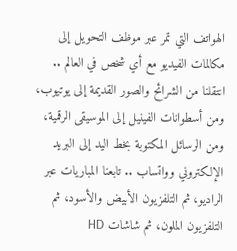الهواتف التي تمر عبر موظف التحويل إلى مكالمات الفيديو مع أي شخص في العالم .. انتقلنا من الشرائح والصور القديمة إلى يوتيوب، ومن أسطوانات الفينيل إلى الموسيقى الرقمية، ومن الرسائل المكتوبة بخط اليد إلى البريد الإلكتروني وواتساب .. تابعنا المباريات عبر الراديو، ثم التلفزيون الأبيض والأسود، ثم التلفزيون الملون، ثم شاشات HD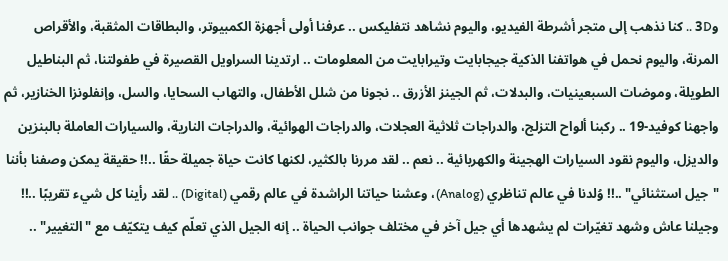و3D .. كنا نذهب إلى متجر أشرطة الفيديو، واليوم نشاهد نتفليكس .. عرفنا أولى أجهزة الكمبيوتر، والبطاقات المثقبة، والأقراص المرنة، واليوم نحمل في هواتفنا الذكية جيجابايت وتيرابايت من المعلومات .. ارتدينا السراويل القصيرة في طفولتنا، ثم البناطيل الطويلة، وموضات السبعينيات، والبدلات، ثم الجينز الأزرق .. نجونا من شلل الأطفال، والتهاب السحايا، والسل، وإنفلونزا الخنازير، ثم واجهنا كوفيد-19 .. ركبنا ألواح التزلج، والدراجات ثلاثية العجلات، والدراجات الهوائية، والدراجات النارية، والسيارات العاملة بالبنزين والديزل، واليوم نقود السيارات الهجينة والكهربائية .. نعم .. لقد مررنا بالكثير، لكنها كانت حياة جميلة حقًا ..!! حقيقة يمكن وصفنا بأننا "جيل استثنائي" ..!! وُلدنا في عالم تناظري (Analog)، وعشنا حياتنا الراشدة في عالم رقمي (Digital) .. لقد رأينا كل شيء تقريبًا ..!! وجيلنا عاش وشهد تغيّرات لم يشهدها أي جيل آخر في مختلف جوانب الحياة .. إنه الجيل الذي تعلّم كيف يتكيّف مع "التغيير" ..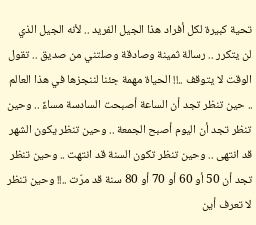تحية كبيرة لكل أفراد هذا الجيل الفريد .. لأنه الجيل الذي لن يتكرر .. رسالة ثمينة وصادقة وصلتني من صديق .. تقول الوقت لا يتوقف ..!! الحياة مهمة جئنا لننجزها في هذا العالم .. حين تنظر تجد أن الساعة أصبحت السادسة مساءً .. وحين تنظر تجد أن اليوم أصبح الجمعة .. وحين تنظر يكون الشهر قد انتهى .. وحين تنظر تكون السنة قد انتهت .. وحين تنظر تجد أن 50 أو 60 أو 70 أو 80 سنة قد مرّت ..!! وحين تنظر لا تعرف أين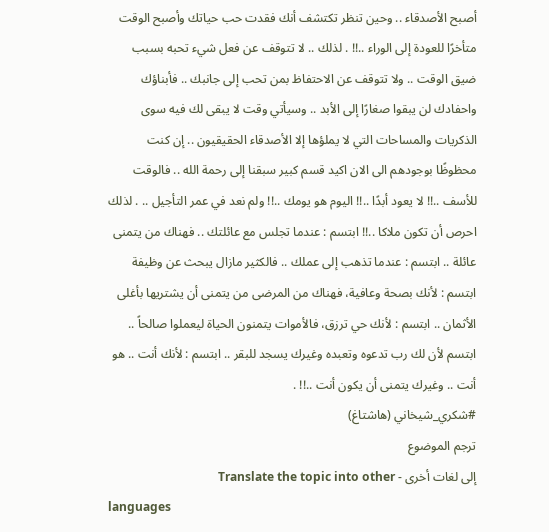أصبح الأصدقاء .. وحين تنظر تكتشف أنك فقدت حب حياتك وأصبح الوقت متأخرًا للعودة إلى الوراء ..!! . لذلك .. لا تتوقف عن فعل شيء تحبه بسبب ضيق الوقت .. ولا تتوقف عن الاحتفاظ بمن تحب إلى جانبك .. فأبناؤك واحفادك لن يبقوا صغارًا إلى الأبد .. وسيأتي وقت لا يبقى لك فيه سوى الذكريات والمساحات التي لا يملؤها إلا الأصدقاء الحقيقيون .. إن كنت محظوظًا بوجودهم الى الان اكيد قسم كبير سبقنا إلى رحمة الله .. فالوقت للأسف ..!! لا يعود أبدًا ..!! اليوم هو يومك ..!! ولم نعد في عمر التأجيل .. . لذلك احرص أن تكون ملاكا ..!! ابتسم : عندما تجلس مع عائلتك .. فهناك من يتمنى عائلة .. ابتسم : عندما تذهب إلى عملك .. فالكثير مازال يبحث عن وظيفة ابتسم : لأنك بصحة وعافية، فهناك من المرضى من يتمنى أن يشتريها بأغلى الأثمان .. ابتسم : لأنك حي ترزق، فالأموات يتمنون الحياة ليعملوا صالحاً .. ابتسم لأن لك رب تدعوه وتعبده وغيرك يسجد للبقر .. ابتسم : لأنك أنت .. هو أنت .. وغيرك يتمنى أن يكون أنت ..!! .
#شكري_شيخاني (هاشتاغ)
ترجم الموضوع
إلى لغات أخرى - Translate the topic into other
languages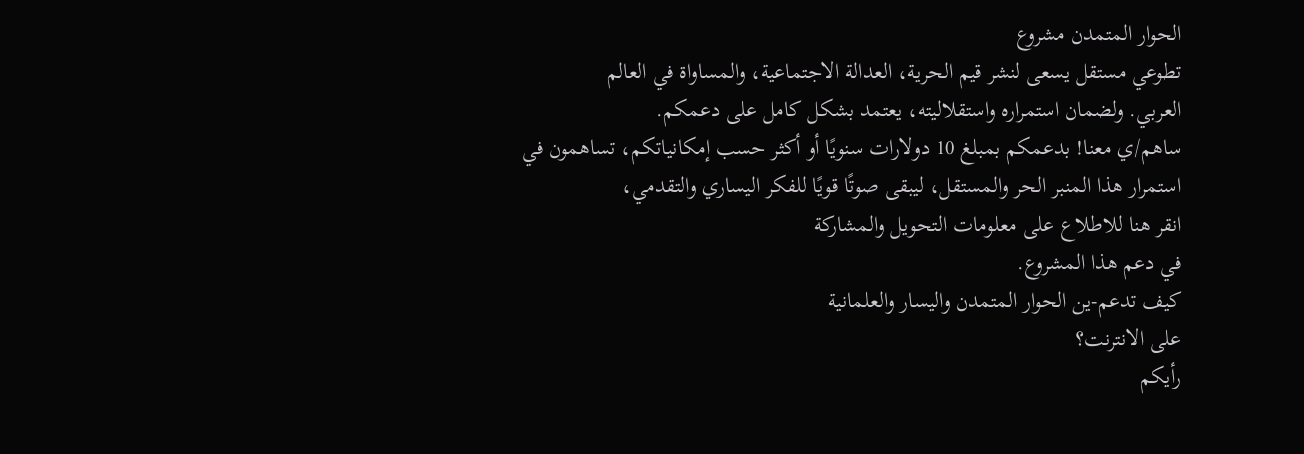الحوار المتمدن مشروع
تطوعي مستقل يسعى لنشر قيم الحرية، العدالة الاجتماعية، والمساواة في العالم
العربي. ولضمان استمراره واستقلاليته، يعتمد بشكل كامل على دعمكم.
ساهم/ي معنا! بدعمكم بمبلغ 10 دولارات سنويًا أو أكثر حسب إمكانياتكم، تساهمون في
استمرار هذا المنبر الحر والمستقل، ليبقى صوتًا قويًا للفكر اليساري والتقدمي،
انقر هنا للاطلاع على معلومات التحويل والمشاركة
في دعم هذا المشروع.
كيف تدعم-ين الحوار المتمدن واليسار والعلمانية
على الانترنت؟
رأيكم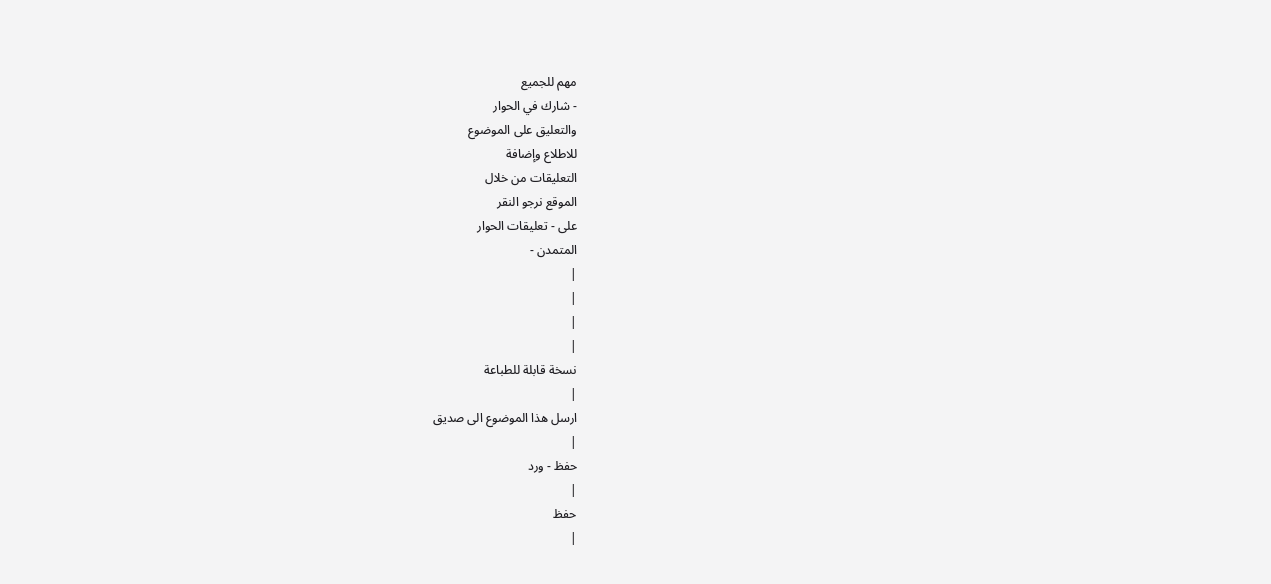مهم للجميع
- شارك في الحوار
والتعليق على الموضوع
للاطلاع وإضافة
التعليقات من خلال
الموقع نرجو النقر
على - تعليقات الحوار
المتمدن -
|
|
|
|
نسخة قابلة للطباعة
|
ارسل هذا الموضوع الى صديق
|
حفظ - ورد
|
حفظ
|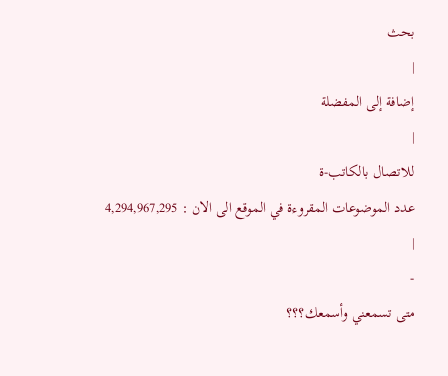بحث
|
إضافة إلى المفضلة
|
للاتصال بالكاتب-ة
عدد الموضوعات المقروءة في الموقع الى الان : 4,294,967,295
|
-
متى تسمعني وأسمعك؟؟؟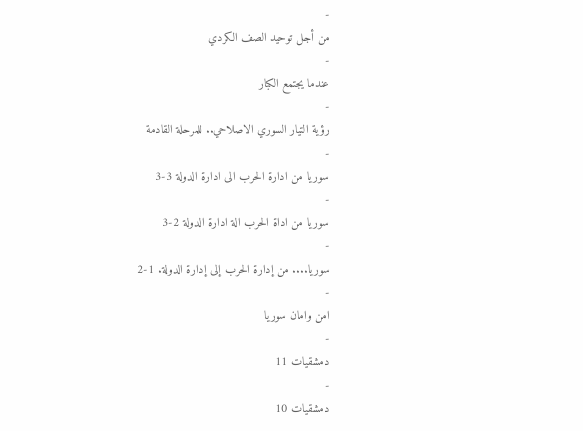-
من أجل توحيد الصف الكردي
-
عندما يجتمع الكبار
-
رؤية التيار السوري الاصلاحي.. للمرحلة القادمة
-
سوريا من ادارة الحرب الى ادارة الدولة 3-3
-
سوريا من اداة الحرب الة ادارة الدولة 2-3
-
سوريا.... من إدارة الحرب إلى إدارة الدولة. 1-2
-
امن وامان سوريا
-
دمشقيات 11
-
دمشقيات 10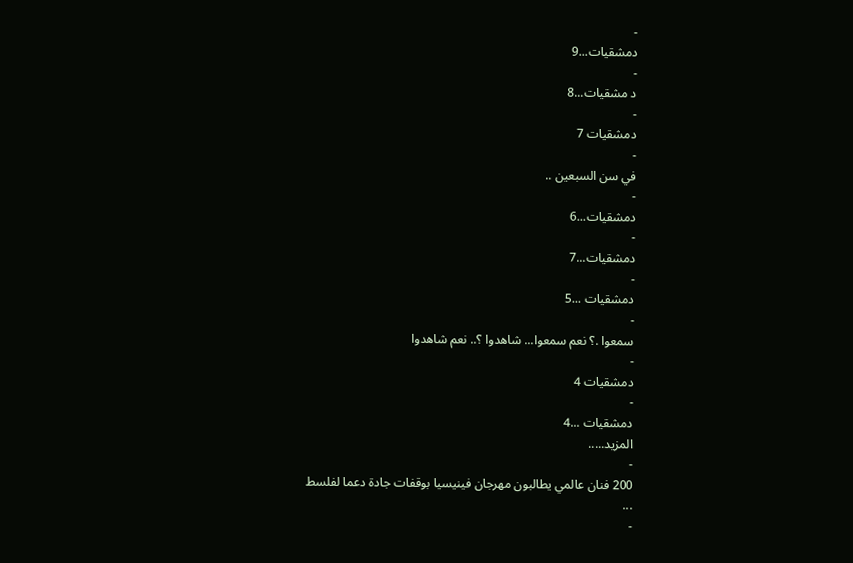-
دمشقيات...9
-
د مشقيات...8
-
دمشقيات 7
-
في سن السبعين ..
-
دمشقيات...6
-
دمشقيات...7
-
دمشقيات ...5
-
سمعوا .؟ نعم سمعوا... شاهدوا ؟.. نعم شاهدوا
-
دمشقيات 4
-
دمشقيات ...4
المزيد.....
-
200 فنان عالمي يطالبون مهرجان فينيسيا بوقفات جادة دعما لفلسط
...
-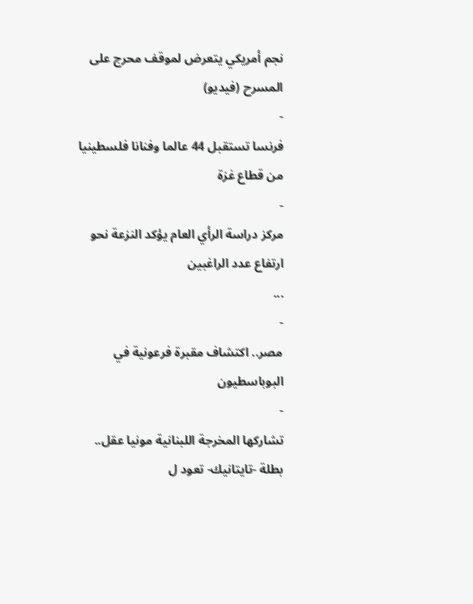نجم أمريكي يتعرض لموقف محرج على المسرح (فيديو)
-
فرنسا تستقبل 44 عالما وفنانا فلسطينيا من قطاع غزة
-
مركز دراسة الرأي العام يؤكد النزعة نحو ارتفاع عدد الراغبين
...
-
مصر.. اكتشاف مقبرة فرعونية في البوباسطيون
-
تشاركها المخرجة اللبنانية مونيا عقل.. بطلة -تايتانيك- تعود ل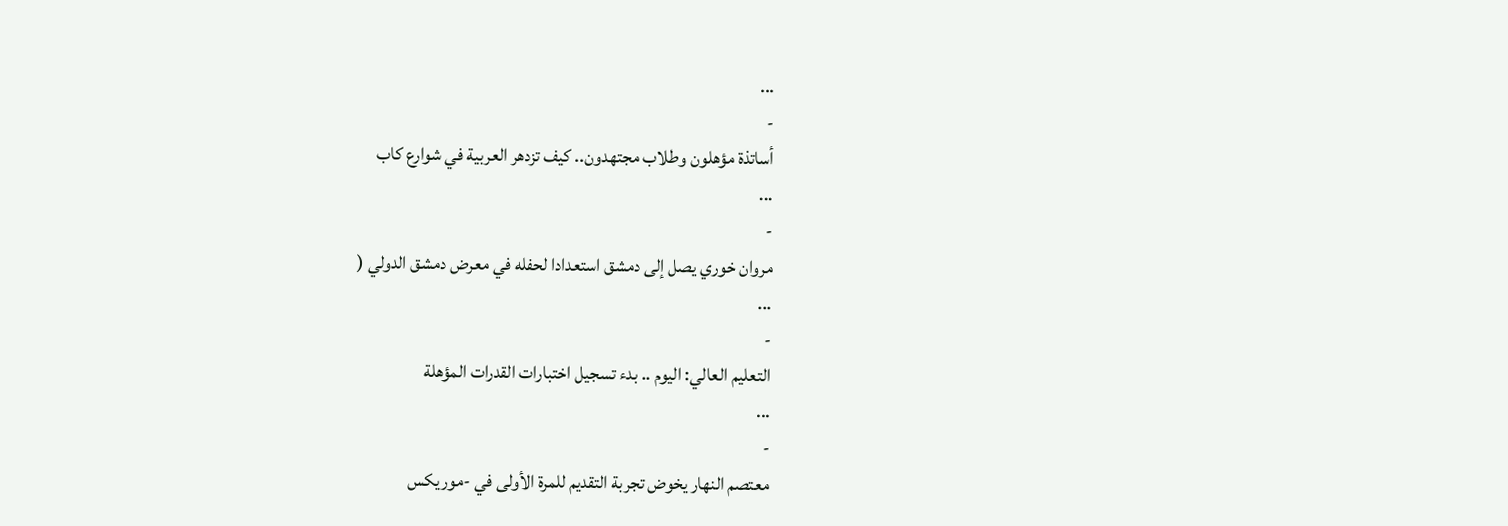...
-
أساتذة مؤهلون وطلاب مجتهدون.. كيف تزدهر العربية في شوارع كاب
...
-
مروان خوري يصل إلى دمشق استعدادا لحفله في معرض دمشق الدولي (
...
-
التعليم العالي: اليوم .. بدء تسجيل اختبارات القدرات المؤهلة
...
-
معتصم النهار يخوض تجربة التقديم للمرة الأولى في -موريكس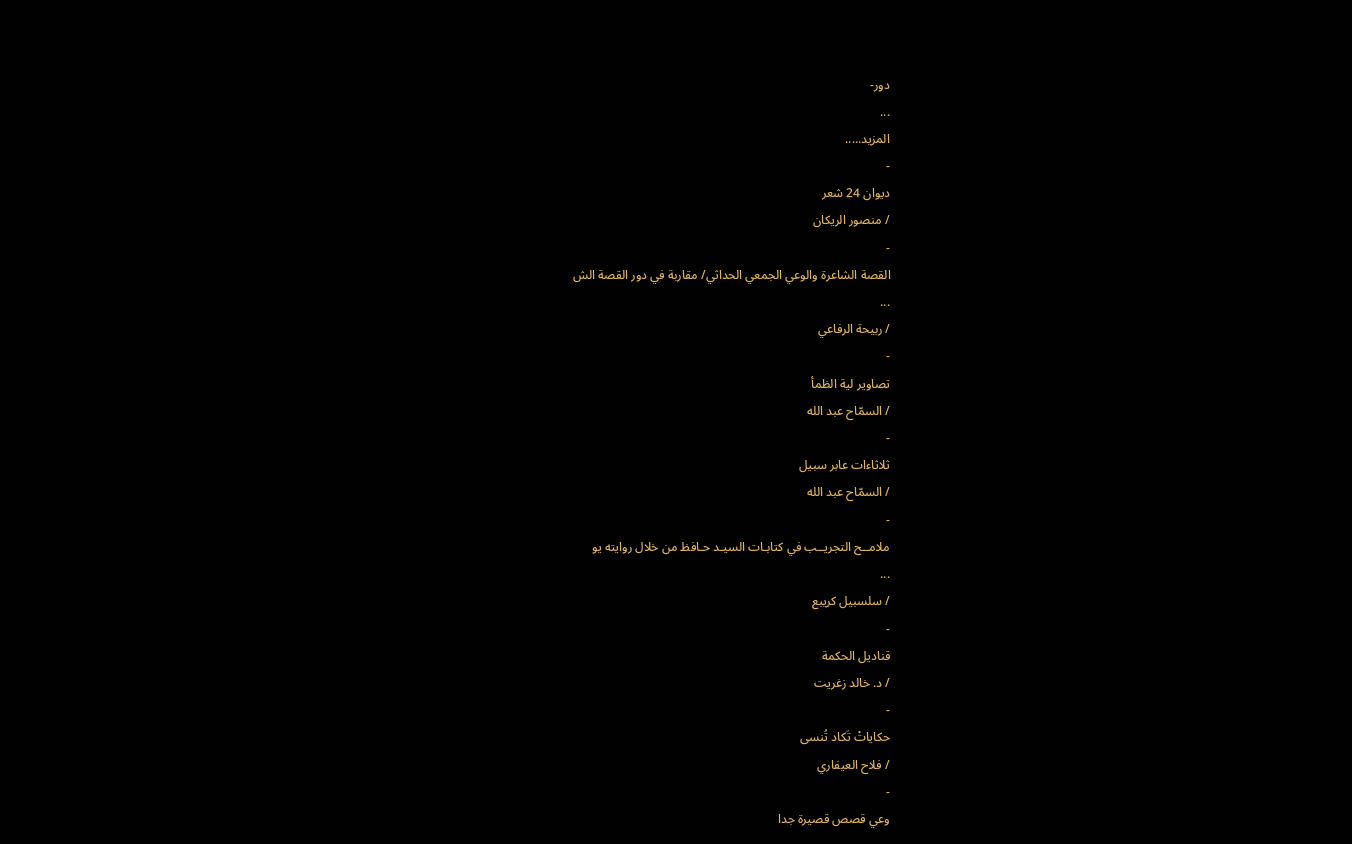دور-
...
المزيد.....
-
ديوان 24 شعر
/ منصور الريكان
-
القصة الشاعرة والوعي الجمعي الحداثي/ مقاربة في دور القصة الش
...
/ ربيحة الرفاعي
-
تصاوير لية الظمأ
/ السمّاح عبد الله
-
ثلاثاءات عابر سبيل
/ السمّاح عبد الله
-
ملامــح التجريــب في كتابـات السيـد حـافظ من خلال روايته يو
...
/ سلسبيل كريبع
-
قناديل الحكمة
/ د. خالد زغريت
-
حكاياتْ تَكاد تُنسى
/ فلاح العيفاري
-
وعي قصص قصيرة جدا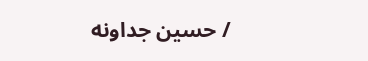/ حسين جداونه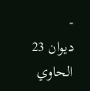-
ديوان 23 الحاوي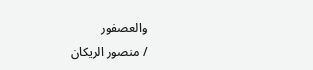والعصفور
/ منصور الريكان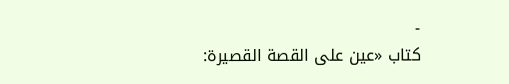-
كتاب «عين على القصة القصيرة: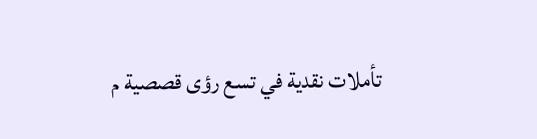تأملات نقدية في تسع رؤى قصصية م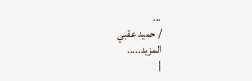...
/ حميد عقبي
المزيد.....
|